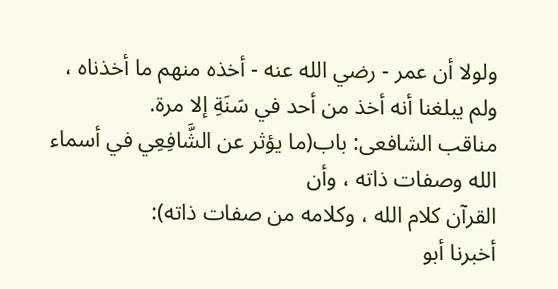ولولا أن عمر - رضي الله عنه - أخذه منهم ما أخذناه ، ولم يبلغنا أنه أخذ من أحد في سَنَةِ إلا مرة.
مناقب الشافعى: باب(ما يؤثر عن الشَّافِعِي في أسماء الله وصفات ذاته ، وأن
القرآن كلام الله ، وكلامه من صفات ذاته):
أخبرنا أبو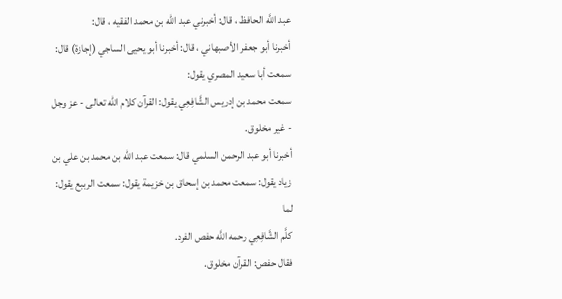عبد اللَّه الحافظ ، قال: أخبرني عبد الله بن محمد الفقيه ، قال:
أخبرنا أبو جعفر الأصبهاني ، قال: أخبرنا أبو يحيى الساجي (إجازة) قال:
سمعت أبا سعيد المصري يقول:
سمعت محمد بن إدريس الشَّافِعِي يقول: القرآن كلام الله تعالى - عز وجل - غير مخلوق.
أخبرنا أبو عبد الرحمن السلمي قال: سمعت عبد الله بن محمد بن علي بن
زياد يقول: سمعت محمد بن إسحاق بن خزيمة يقول: سمعت الرببع يقول: لما
كلَّم الشَّافِعِي رحمه اللَّه حفص الفرد.
فقال حفص: القرآن مخلوق.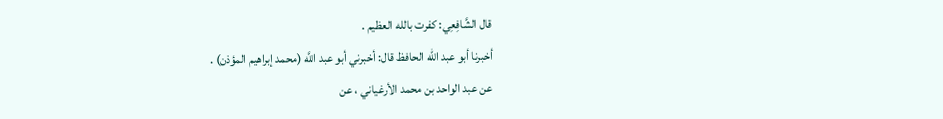قال الشَّافِعِي: كفرت بالله العظيم .
أخبرنا أبو عبد الله الحافظ قال: أخبرني أبو عبد اللَّه (محمد إبراهيم المؤذن) .
عن عبد الواحد بن محمد الأرغياني ، عن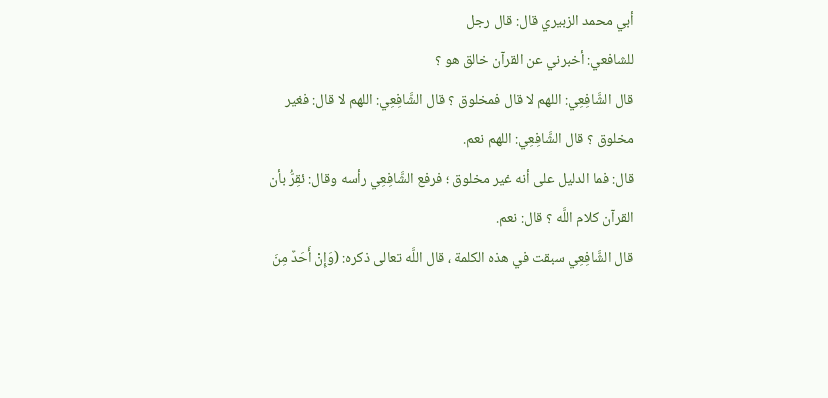أبي محمد الزبيري قال: قال رجل
للشافعي: أخبرني عن القرآن خالق هو ؟
قال الشَّافِعِي: اللهم لا قال فمخلوق ؟ قال الشَّافِعِي: اللهم لا قال: فغير
مخلوق ؟ قال الشَّافِعِي: اللهم نعم.
قال: فما الدليل على أنه غير مخلوق ؛ فرفع الشَّافِعِي رأسه وقال: ئقِرُّ بأن القرآن كلام اللَّه ؟ قال: نعم.
قال الشَّافِعِي سبقت في هذه الكلمة ، قال اللَّه تعالى ذكره: (وَإِنْ أَحَدٌ مِنَ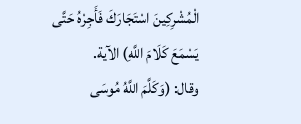الْمُشْرِكِينَ اسْتَجَارَكَ فَأَجِرْهُ حَتَّى يَسْمَعَ كَلَامَ اللَّهِ) الآية.
وقال: (وَكَلَّمَ اللَّهُ مُوسَى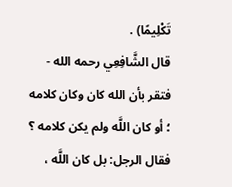تَكْلِيمًا) .
قال الشَّافِعِي رحمه الله - فتقر بأن الله كان وكان كلامه ؛ أو كان اللَّه ولم يكن كلامه ؟ فقال الرجل: بل كان اللَّه ،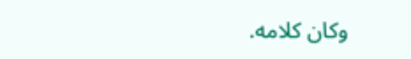وكان كلامه.